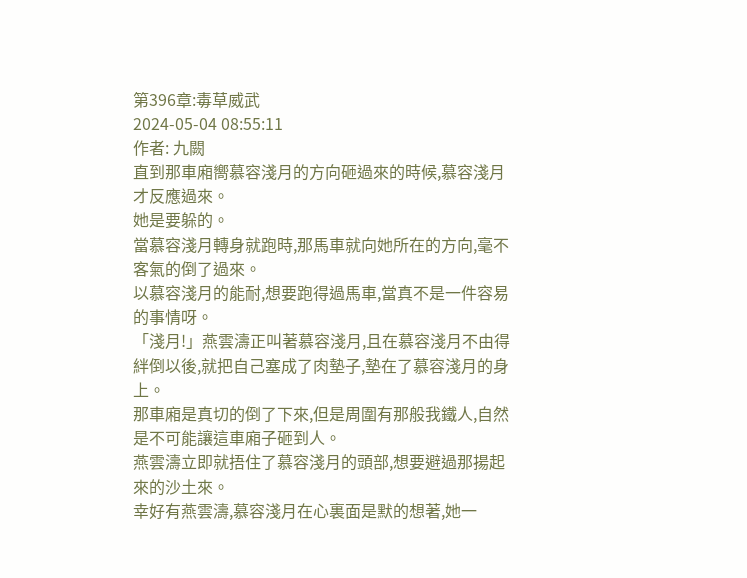第396章:毒草威武
2024-05-04 08:55:11
作者: 九闕
直到那車廂嚮慕容淺月的方向砸過來的時候,慕容淺月才反應過來。
她是要躲的。
當慕容淺月轉身就跑時,那馬車就向她所在的方向,毫不客氣的倒了過來。
以慕容淺月的能耐,想要跑得過馬車,當真不是一件容易的事情呀。
「淺月!」燕雲濤正叫著慕容淺月,且在慕容淺月不由得絆倒以後,就把自己塞成了肉墊子,墊在了慕容淺月的身上。
那車廂是真切的倒了下來,但是周圍有那般我鐵人,自然是不可能讓這車廂子砸到人。
燕雲濤立即就捂住了慕容淺月的頭部,想要避過那揚起來的沙土來。
幸好有燕雲濤,慕容淺月在心裏面是默的想著,她一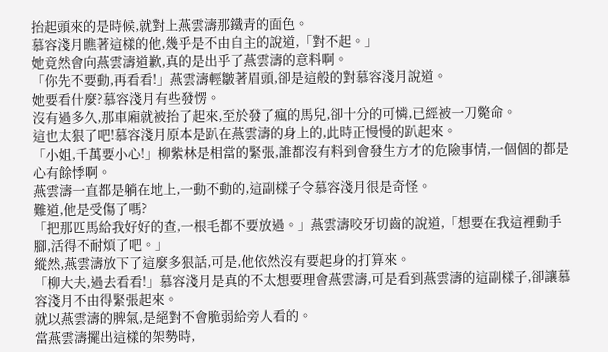抬起頭來的是時候,就對上燕雲濤那鐵青的面色。
慕容淺月瞧著這樣的他,幾乎是不由自主的說道,「對不起。」
她竟然會向燕雲濤道歉,真的是出乎了燕雲濤的意料啊。
「你先不要動,再看看!」燕雲濤輕皺著眉頭,卻是這般的對慕容淺月說道。
她要看什麼?慕容淺月有些發愣。
沒有過多久,那車廂就被抬了起來,至於發了瘋的馬兒,卻十分的可憐,已經被一刀斃命。
這也太狠了吧!慕容淺月原本是趴在燕雲濤的身上的,此時正慢慢的趴起來。
「小姐,千萬要小心!」柳紫林是相當的緊張,誰都沒有料到會發生方才的危險事情,一個個的都是心有餘悸啊。
燕雲濤一直都是躺在地上,一動不動的,這副樣子令慕容淺月很是奇怪。
難道,他是受傷了嗎?
「把那匹馬給我好好的查,一根毛都不要放過。」燕雲濤咬牙切齒的說道,「想要在我這裡動手腳,活得不耐煩了吧。」
縱然,燕雲濤放下了這麼多狠話,可是,他依然沒有要起身的打算來。
「柳大夫,過去看看!」慕容淺月是真的不太想要理會燕雲濤,可是看到燕雲濤的這副樣子,卻讓慕容淺月不由得緊張起來。
就以燕雲濤的脾氣,是絕對不會脆弱給旁人看的。
當燕雲濤擺出這樣的架勢時,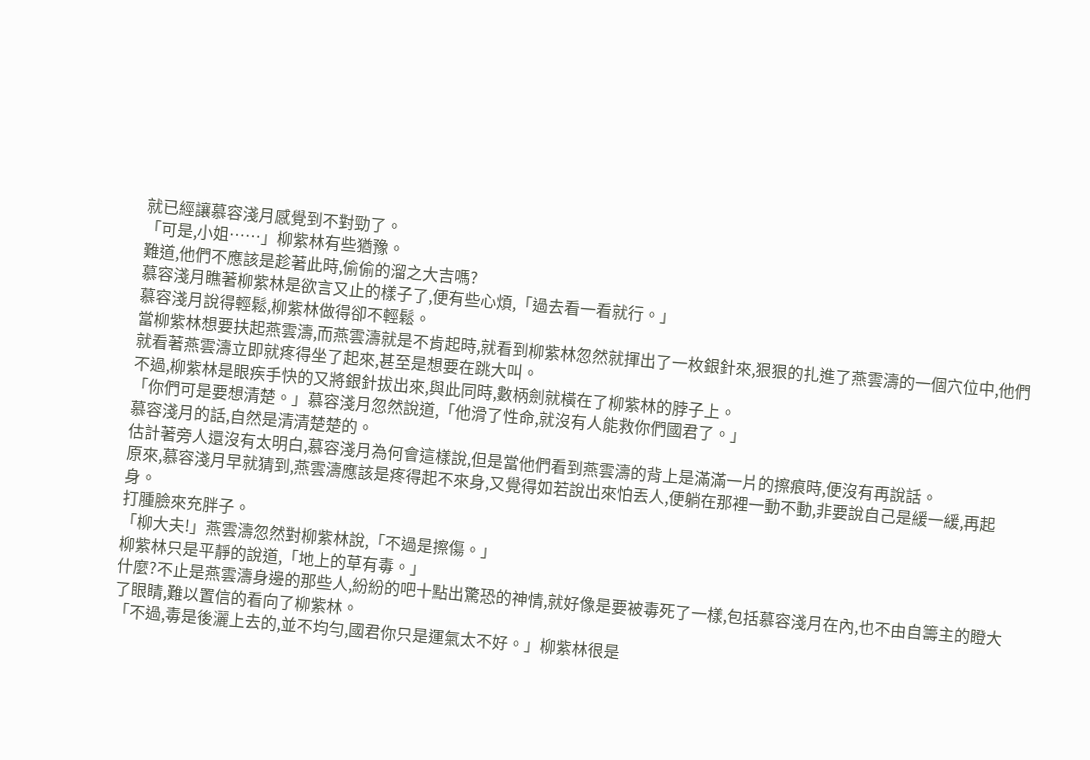就已經讓慕容淺月感覺到不對勁了。
「可是,小姐……」柳紫林有些猶豫。
難道,他們不應該是趁著此時,偷偷的溜之大吉嗎?
慕容淺月瞧著柳紫林是欲言又止的樣子了,便有些心煩,「過去看一看就行。」
慕容淺月說得輕鬆,柳紫林做得卻不輕鬆。
當柳紫林想要扶起燕雲濤,而燕雲濤就是不肯起時,就看到柳紫林忽然就揮出了一枚銀針來,狠狠的扎進了燕雲濤的一個穴位中,他們就看著燕雲濤立即就疼得坐了起來,甚至是想要在跳大叫。
不過,柳紫林是眼疾手快的又將銀針拔出來,與此同時,數柄劍就橫在了柳紫林的脖子上。
「你們可是要想清楚。」慕容淺月忽然說道,「他滑了性命,就沒有人能救你們國君了。」
慕容淺月的話,自然是清清楚楚的。
估計著旁人還沒有太明白,慕容淺月為何會這樣說,但是當他們看到燕雲濤的背上是滿滿一片的擦痕時,便沒有再說話。
原來,慕容淺月早就猜到,燕雲濤應該是疼得起不來身,又覺得如若說出來怕丟人,便躺在那裡一動不動,非要說自己是緩一緩,再起身。
打腫臉來充胖子。
「柳大夫!」燕雲濤忽然對柳紫林說,「不過是擦傷。」
柳紫林只是平靜的說道,「地上的草有毒。」
什麼?不止是燕雲濤身邊的那些人,紛紛的吧十點出驚恐的神情,就好像是要被毒死了一樣,包括慕容淺月在內,也不由自籌主的瞪大了眼睛,難以置信的看向了柳紫林。
「不過,毒是後灑上去的,並不均勻,國君你只是運氣太不好。」柳紫林很是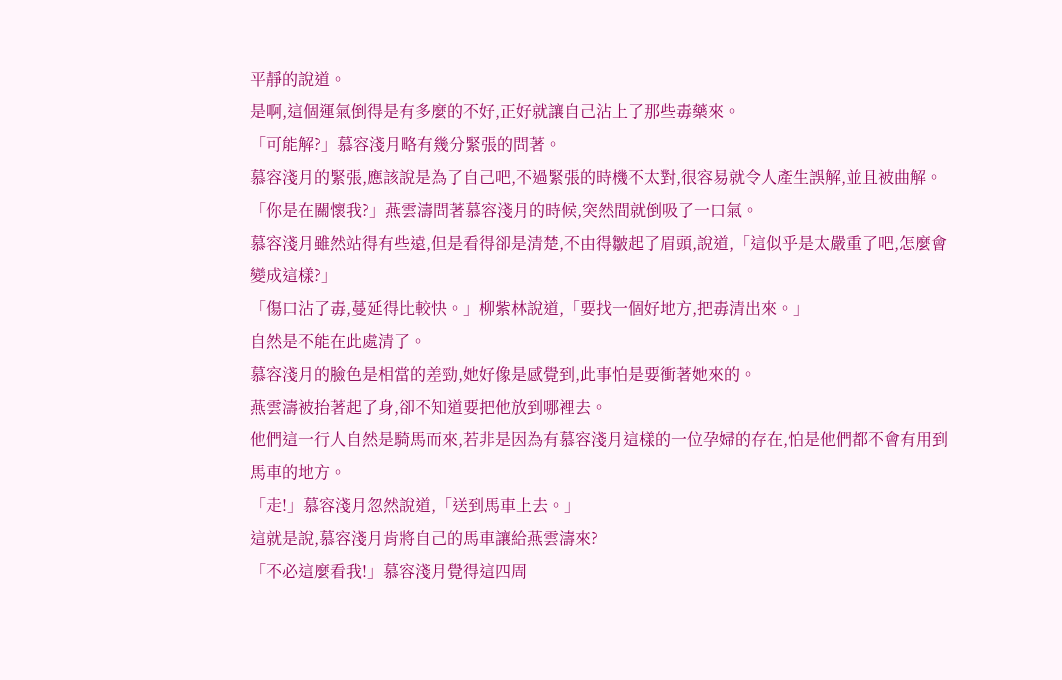平靜的說道。
是啊,這個運氣倒得是有多麼的不好,正好就讓自己沾上了那些毒藥來。
「可能解?」慕容淺月略有幾分緊張的問著。
慕容淺月的緊張,應該說是為了自己吧,不過緊張的時機不太對,很容易就令人產生誤解,並且被曲解。
「你是在關懷我?」燕雲濤問著慕容淺月的時候,突然間就倒吸了一口氣。
慕容淺月雖然站得有些遠,但是看得卻是清楚,不由得皺起了眉頭,說道,「這似乎是太嚴重了吧,怎麼會變成這樣?」
「傷口沾了毒,蔓延得比較快。」柳紫林說道,「要找一個好地方,把毒清出來。」
自然是不能在此處清了。
慕容淺月的臉色是相當的差勁,她好像是感覺到,此事怕是要衝著她來的。
燕雲濤被抬著起了身,卻不知道要把他放到哪裡去。
他們這一行人自然是騎馬而來,若非是因為有慕容淺月這樣的一位孕婦的存在,怕是他們都不會有用到馬車的地方。
「走!」慕容淺月忽然說道,「送到馬車上去。」
這就是說,慕容淺月肯將自己的馬車讓給燕雲濤來?
「不必這麼看我!」慕容淺月覺得這四周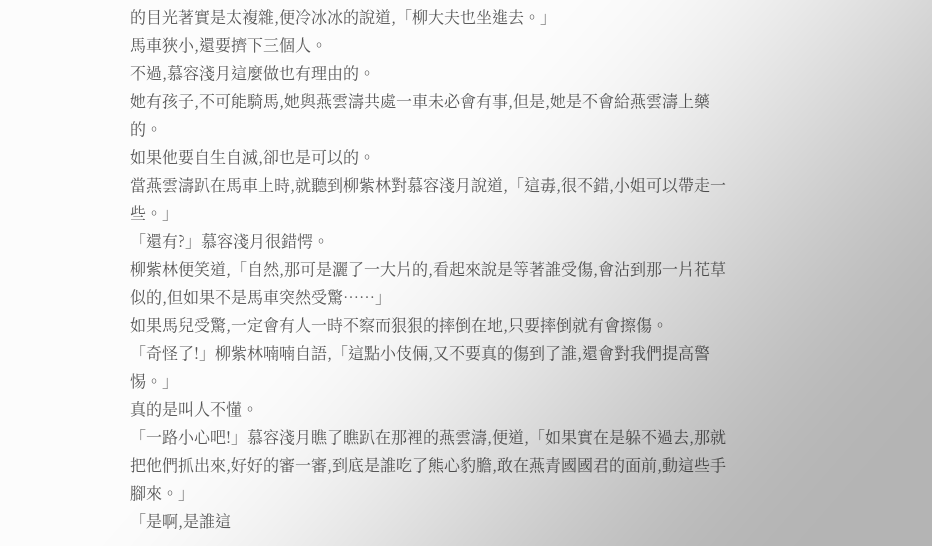的目光著實是太複雜,便冷冰冰的說道,「柳大夫也坐進去。」
馬車狹小,還要擠下三個人。
不過,慕容淺月這麼做也有理由的。
她有孩子,不可能騎馬,她與燕雲濤共處一車未必會有事,但是,她是不會給燕雲濤上藥的。
如果他要自生自滅,卻也是可以的。
當燕雲濤趴在馬車上時,就聽到柳紫林對慕容淺月說道,「這毒,很不錯,小姐可以帶走一些。」
「還有?」慕容淺月很錯愕。
柳紫林便笑道,「自然,那可是灑了一大片的,看起來說是等著誰受傷,會沾到那一片花草似的,但如果不是馬車突然受驚……」
如果馬兒受驚,一定會有人一時不察而狠狠的摔倒在地,只要摔倒就有會擦傷。
「奇怪了!」柳紫林喃喃自語,「這點小伎倆,又不要真的傷到了誰,還會對我們提高警惕。」
真的是叫人不懂。
「一路小心吧!」慕容淺月瞧了瞧趴在那裡的燕雲濤,便道,「如果實在是躲不過去,那就把他們抓出來,好好的審一審,到底是誰吃了熊心豹膽,敢在燕青國國君的面前,動這些手腳來。」
「是啊,是誰這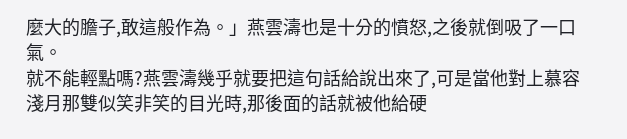麼大的膽子,敢這般作為。」燕雲濤也是十分的憤怒,之後就倒吸了一口氣。
就不能輕點嗎?燕雲濤幾乎就要把這句話給說出來了,可是當他對上慕容淺月那雙似笑非笑的目光時,那後面的話就被他給硬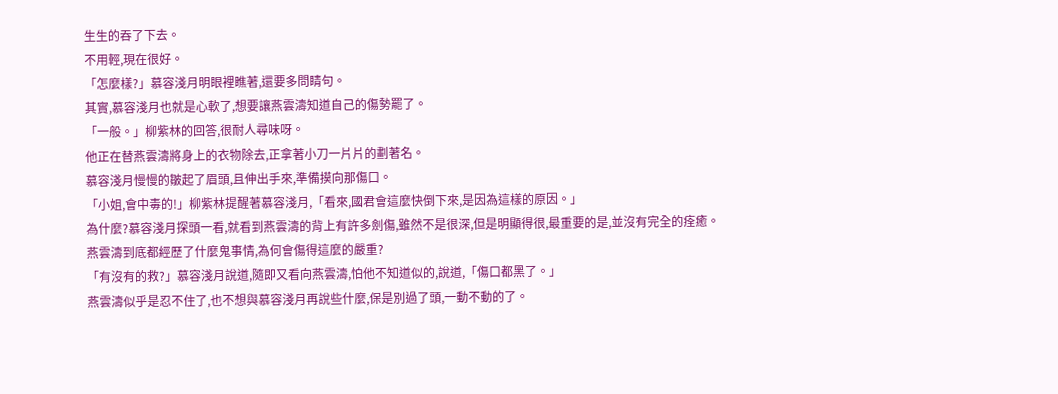生生的吞了下去。
不用輕,現在很好。
「怎麼樣?」慕容淺月明眼裡瞧著,還要多問睛句。
其實,慕容淺月也就是心軟了,想要讓燕雲濤知道自己的傷勢罷了。
「一般。」柳紫林的回答,很耐人尋味呀。
他正在替燕雲濤將身上的衣物除去,正拿著小刀一片片的劃著名。
慕容淺月慢慢的皺起了眉頭,且伸出手來,準備摸向那傷口。
「小姐,會中毒的!」柳紫林提醒著慕容淺月,「看來,國君會這麼快倒下來,是因為這樣的原因。」
為什麼?慕容淺月探頭一看,就看到燕雲濤的背上有許多劍傷,雖然不是很深,但是明顯得很,最重要的是,並沒有完全的痊癒。
燕雲濤到底都經歷了什麼鬼事情,為何會傷得這麼的嚴重?
「有沒有的救?」慕容淺月說道,隨即又看向燕雲濤,怕他不知道似的,說道,「傷口都黑了。」
燕雲濤似乎是忍不住了,也不想與慕容淺月再說些什麼,保是別過了頭,一動不動的了。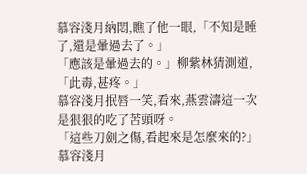慕容淺月納悶,瞧了他一眼,「不知是睡了,還是暈過去了。」
「應該是暈過去的。」柳紫林猜測道,「此毒,甚疼。」
慕容淺月抿唇一笑,看來,燕雲濤這一次是狠狠的吃了苦頭呀。
「這些刀劍之傷,看起來是怎麼來的?」慕容淺月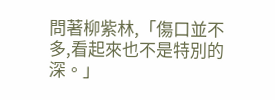問著柳紫林,「傷口並不多,看起來也不是特別的深。」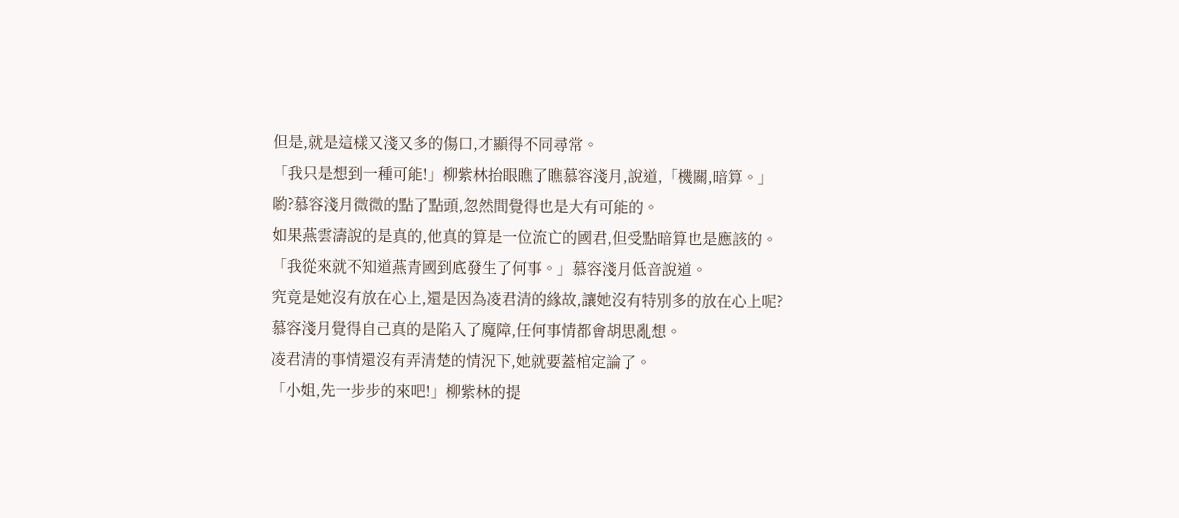但是,就是這樣又淺又多的傷口,才顯得不同尋常。
「我只是想到一種可能!」柳紫林抬眼瞧了瞧慕容淺月,說道,「機關,暗算。」
喲?慕容淺月微微的點了點頭,忽然間覺得也是大有可能的。
如果燕雲濤說的是真的,他真的算是一位流亡的國君,但受點暗算也是應該的。
「我從來就不知道燕青國到底發生了何事。」慕容淺月低音說道。
究竟是她沒有放在心上,還是因為凌君清的緣故,讓她沒有特別多的放在心上呢?
慕容淺月覺得自己真的是陷入了魔障,任何事情都會胡思亂想。
凌君清的事情還沒有弄清楚的情況下,她就要蓋棺定論了。
「小姐,先一步步的來吧!」柳紫林的提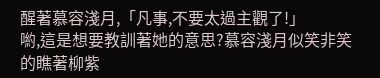醒著慕容淺月,「凡事,不要太過主觀了!」
喲,這是想要教訓著她的意思?慕容淺月似笑非笑的瞧著柳紫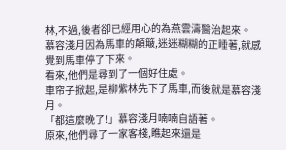林,不過,後者卻已經用心的為燕雲濤醫治起來。
慕容淺月因為馬車的顛簸,迷迷糊糊的正睡著,就感覺到馬車停了下來。
看來,他們是尋到了一個好住處。
車帘子掀起,是柳紫林先下了馬車,而後就是慕容淺月。
「都這麼晚了!」慕容淺月喃喃自語著。
原來,他們尋了一家客棧,瞧起來還是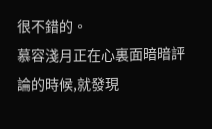很不錯的。
慕容淺月正在心裏面暗暗評論的時候,就發現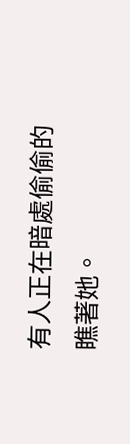有人正在暗處偷偷的瞧著她。